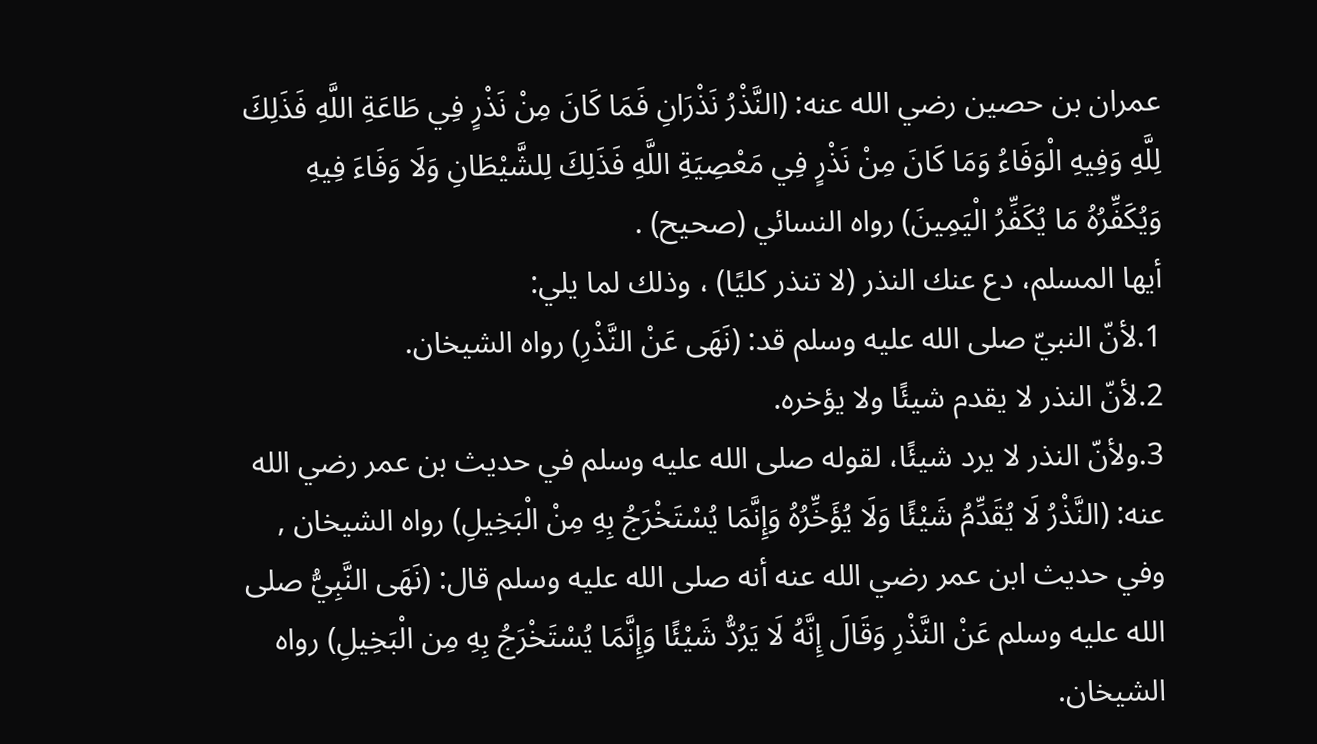عمران بن حصين رضي الله عنه: (النَّذْرُ نَذْرَانِ فَمَا كَانَ مِنْ نَذْرٍ فِي طَاعَةِ اللَّهِ فَذَلِكَ لِلَّهِ وَفِيهِ الْوَفَاءُ وَمَا كَانَ مِنْ نَذْرٍ فِي مَعْصِيَةِ اللَّهِ فَذَلِكَ لِلشَّيْطَانِ وَلَا وَفَاءَ فِيهِ وَيُكَفِّرُهُ مَا يُكَفِّرُ الْيَمِينَ) رواه النسائي (صحيح) .
أيها المسلم، دع عنك النذر (لا تنذر كليًا) ، وذلك لما يلي:
1.لأنّ النبيّ صلى الله عليه وسلم قد: (نَهَى عَنْ النَّذْرِ) رواه الشيخان.
2.لأنّ النذر لا يقدم شيئًا ولا يؤخره.
3.ولأنّ النذر لا يرد شيئًا، لقوله صلى الله عليه وسلم في حديث بن عمر رضي الله عنه: (النَّذْرُ لَا يُقَدِّمُ شَيْئًا وَلَا يُؤَخِّرُهُ وَإِنَّمَا يُسْتَخْرَجُ بِهِ مِنْ الْبَخِيلِ) رواه الشيخان , وفي حديث ابن عمر رضي الله عنه أنه صلى الله عليه وسلم قال: (نَهَى النَّبِيُّ صلى الله عليه وسلم عَنْ النَّذْرِ وَقَالَ إِنَّهُ لَا يَرُدُّ شَيْئًا وَإِنَّمَا يُسْتَخْرَجُ بِهِ مِن الْبَخِيلِ) رواه الشيخان.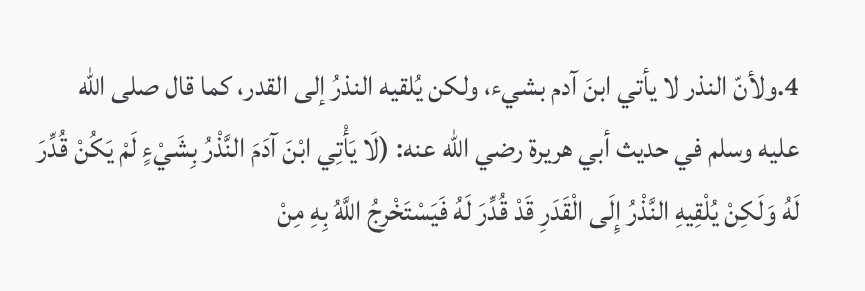4.ولأنّ النذر لا يأتي ابنَ آدم بشيء، ولكن يُلقيه النذرُ إلى القدر، كما قال صلى الله عليه وسلم في حديث أبي هريرة رضي الله عنه: (لَا يَأْتِي ابْنَ آدَمَ النَّذْرُ بِشَيْءٍ لَمْ يَكُنْ قُدِّرَ لَهُ وَلَكِنْ يُلْقِيهِ النَّذْرُ إِلَى الْقَدَرِ قَدْ قُدِّرَ لَهُ فَيَسْتَخْرِجُ اللَّهُ بِهِ مِنْ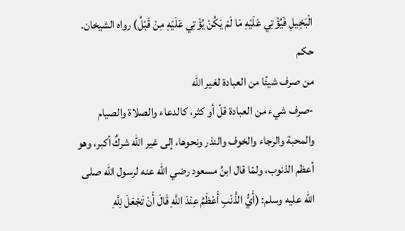الْبَخِيلِ فَيُؤْتِي عَلَيْهِ مَا لَمْ يَكُنْ يُؤْتِي عَلَيْهِ مِنْ قَبْلُ) رواه الشيخان.
حكم
من صرف شيئًا من العبادة لغير الله
-صرف شيء من العبادة قلّ أو كثر، كالدعاء والصلاة والصيام والمحبة والرجاء والخوف والنذر ونحوها، إلى غير الله شركٌ أكبر، وهو أعظم الذنوب، ولمّا قال ابنُ مسعود رضي الله عنه لرسول الله صلى الله عليه وسلم: (أَيُّ الذَّنْبِ أَعْظَمُ عِنْدَ اللَّهِ قَالَ أَنْ تَجْعَلَ لِلَّهِ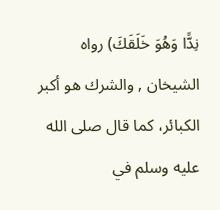نِدًّا وَهُوَ خَلَقَكَ) رواه الشيخان , والشرك هو أكبر الكبائر، كما قال صلى الله عليه وسلم في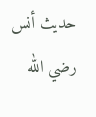حديث أنس رضي الله